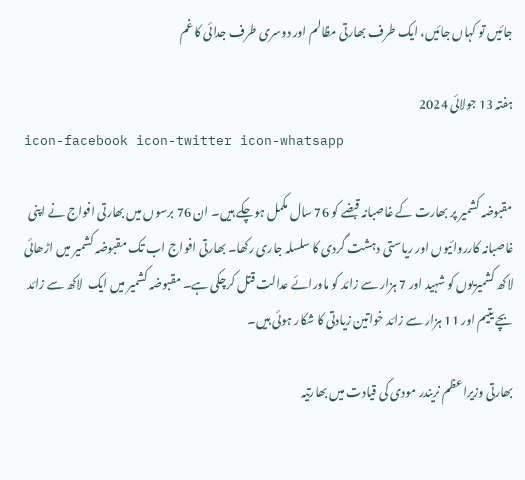جائیں تو کہاں جائیں، ایک طرف بھارتی مظالم اور دوسری طرف جدائی کا غم

ہفتہ 13 جولائی 2024
icon-facebook icon-twitter icon-whatsapp

مقبوضہ کشمیر پر بھارت کے غاصبانہ قبضے کو 76 سال مکمل ہوچکے ہیں۔ ان 76 برسوں میں بھارتی افواج نے اپنی غاصبانہ کارروائیوں اور ریاستی دہشت گردی کا سلسلہ جاری رکھا۔ بھارتی افواج اب تک مقبوضہ کشمیر میں اڑھائی لاکھ کشمیریوں کو شہید اور 7 ہزار سے زائد کو ماورائے عدالت قتل کرچکی ہے۔ مقبوضہ کشمیر میں ایک  لاکھ سے زائد بچے یتیم اور 11 ہزار سے زائد خواتین زیادتی کا شکار ہوئی ہیں۔

بھارتی وزیراعظم نریندر مودی کی قیادت میں بھارتیہ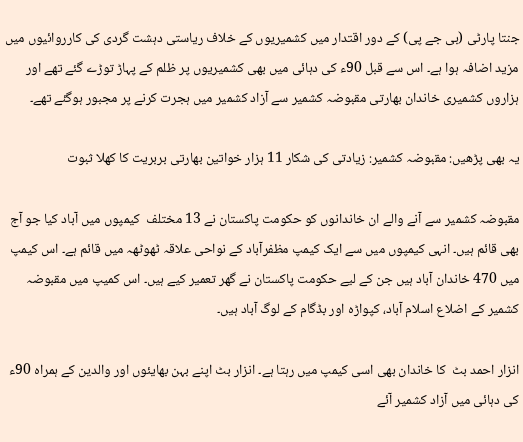جنتا پارٹی (بی جے پی) کے دور اقتدار میں کشمیریوں کے خلاف ریاستی دہشت گردی کی کارروائیوں میں مزید اضافہ ہوا ہے۔ اس سے قبل 90ء کی دہائی میں بھی کشمیریوں پر ظلم کے پہاڑ توڑے گئے تھے اور ہزاروں کشمیری خاندان بھارتی مقبوضہ کشمیر سے آزاد کشمیر میں ہجرت کرنے پر مجبور ہوگئے تھے۔

یہ بھی پڑھیں: مقبوضہ کشمیر: زیادتی کی شکار 11 ہزار خواتین بھارتی بربریت کا کھلا ثبوت

مقبوضہ کشمیر سے آنے والے ان خاندانوں کو حکومت پاکستان نے 13 مختلف  کیمپوں میں آباد کیا جو آج بھی قائم ہیں۔ انہی کیمپوں میں سے ایک کیمپ مظفرآباد کے نواحی علاقہ ٹھوٹھہ میں قائم ہے۔ اس کیمپ میں 470 خاندان آباد ہیں جن کے لیے حکومت پاکستان نے گھر تعمیر کیے ہیں۔ اس کمیپ میں مقبوضہ کشمیر کے اضلاع اسلام آباد، کپواڑہ اور بڈگام کے لوگ آباد ہیں۔

انزار احمد بٹ  کا خاندان بھی اسی کیمپ میں رہتا ہے۔ انزار بٹ اپنے بہن بھایئوں اور والدین کے ہمراہ 90ء کی دہائی میں آزاد کشمیر آئے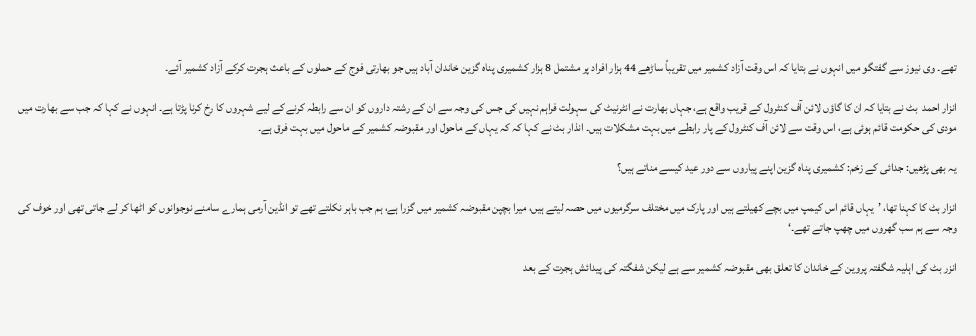تھے۔ وی نیوز سے گفتگو میں انہوں نے بتایا کہ اس وقت آزاد کشمیر میں تقریباً ساڑھے 44 ہزار افراد پر مشتمل 8 ہزار کشمیری پناہ گزین خاندان آباد ہیں جو بھارتی فوج کے حملوں کے باعث ہجرت کرکے آزاد کشمیر آئے۔

انزار احمد  بٹ نے بتایا کہ ان کا گاؤں لائن آف کنٹرول کے قریب واقع ہے، جہاں بھارت نے انٹرنیٹ کی سہولت فراہم نہیں کی جس کی وجہ سے ان کے رشتہ داروں کو ان سے رابطہ کرنے کے لیے شہروں کا رخ کرنا پڑتا ہے۔ انہوں نے کہا کہ جب سے بھارت میں مودی کی حکومت قائم ہوئی ہے، اس وقت سے لائن آف کنٹرول کے پار رابطے میں بہت مشکلات ہیں۔ انذار بٹ نے کہا کہ کہ یہاں کے ماحول اور مقبوضہ کشمیر کے ماحول میں بہت فرق ہے۔

یہ بھی پڑھیں: جدائی کے زخم: کشمیری پناہ گزین اپنے پیاروں سے دور عید کیسے مناتے ہیں؟

انزار بٹ کا کہنا تھا، ’یہاں قائم اس کیمپ میں بچے کھیلتے ہیں اور پارک میں مختلف سرگرمیوں میں حصہ لیتے ہیں، میرا بچپن مقبوضہ کشمیر میں گزرا ہے، ہم جب باہر نکلتے تھے تو انڈین آرمی ہمارے سامنے نوجوانوں کو اٹھا کر لے جاتی تھی اور خوف کی وجہ سے ہم سب گھروں میں چھپ جاتے تھے۔‘

انزر بٹ کی اہلیہ شگفتہ پروین کے خاندان کا تعلق بھی مقبوضہ کشمیر سے ہے لیکن شفگتہ کی پیدائش ہجرت کے بعد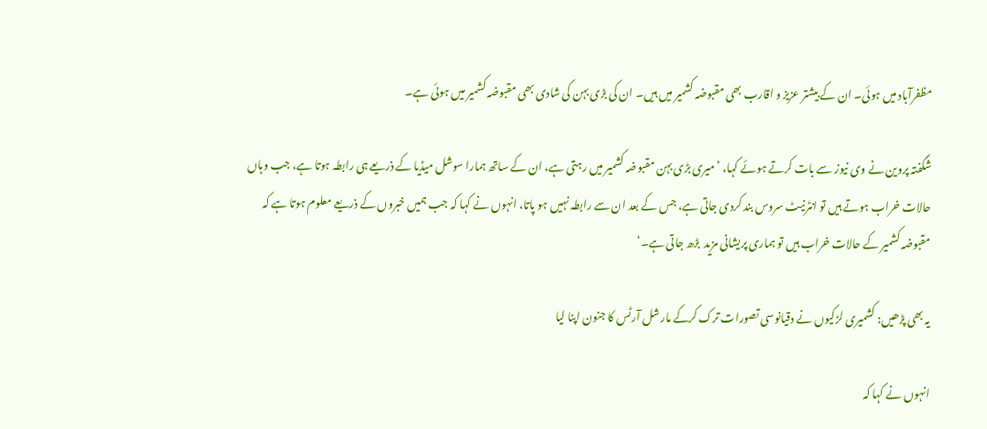مظفرآباد میں ہوئی۔ ان کے بیشتر عزیز و اقارب بھی مقبوضہ کشمیر میں ہیں۔ ان کی بڑی بہن کی شادی بھی مقبوضہ کشمیر میں ہوئی ہے۔

شگفتہ پروین نے وی نیوز سے بات کرتے ہوئے کہا، ’میری بڑی بہن مقبوضہ کشمیر میں رہتی ہے، ان کے ساتھ ہمارا سوشل میڈیا کے ذریعے ہی رابطہ ہوتا ہے، جب وہاں حالات خراب ہوتے ہیں تو انٹرنیٹ سروس بند کردی جاتی ہے، جس کے بعد ان سے رابطہ نہیں ہو پاتا، انہوں نے کہا کہ جب ہمیں خبروں کے ذریعے معلوم ہوتا ہے کہ مقبوضہ کشمیر کے حالات خراب ہیں تو ہماری پریشانی مزید  بڑھ جاتی ہے۔‘

یہ بھی پڑھیں: کشمیری لڑکیوں نے دقیانوسی تصورات ترک کرکے مارشل آرٹس کا جنون اپنا لیا

انہوں نے کہا کہ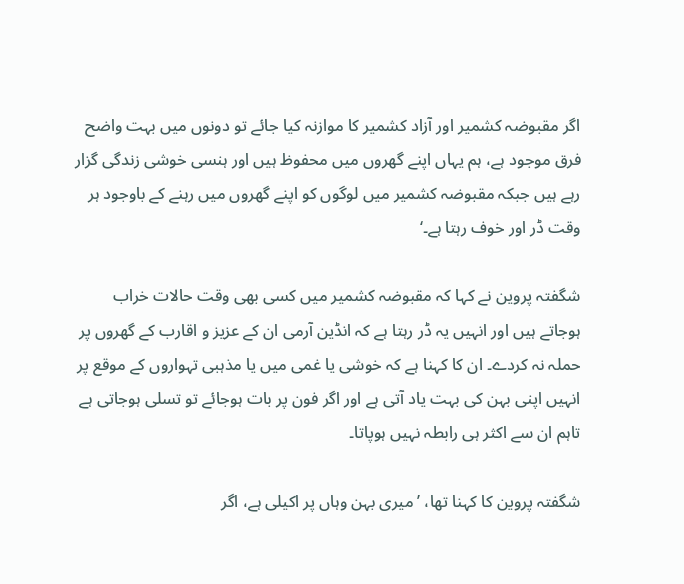اگر مقبوضہ کشمیر اور آزاد کشمیر کا موازنہ کیا جائے تو دونوں میں بہت واضح فرق موجود ہے، ہم یہاں اپنے گھروں میں محفوظ ہیں اور ہنسی خوشی زندگی گزار رہے ہیں جبکہ مقبوضہ کشمیر میں لوگوں کو اپنے گھروں میں رہنے کے باوجود ہر وقت ڈر اور خوف رہتا ہے۔‘

شگفتہ پروین نے کہا کہ مقبوضہ کشمیر میں کسی بھی وقت حالات خراب ہوجاتے ہیں اور انہیں یہ ڈر رہتا ہے کہ انڈین آرمی ان کے عزیز و اقارب کے گھروں پر حملہ نہ کردے۔ ان کا کہنا ہے کہ خوشی یا غمی میں یا مذہبی تہواروں کے موقع پر انہیں اپنی بہن کی بہت یاد آتی ہے اور اگر فون پر بات ہوجائے تو تسلی ہوجاتی ہے تاہم ان سے اکثر ہی رابطہ نہیں ہوپاتا۔

شگفتہ پروین کا کہنا تھا، ’میری بہن وہاں پر اکیلی ہے، اگر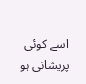اسے کوئی پریشانی ہو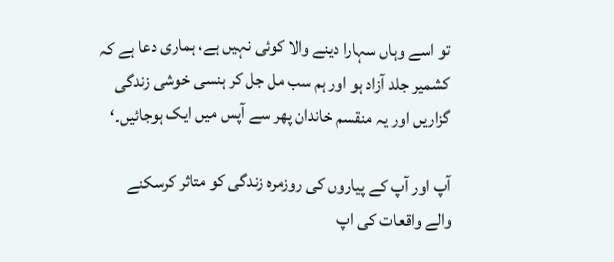تو اسے وہاں سہارا دینے والا کوئی نہیں ہے، ہماری دعا ہے کہ کشمیر جلد آزاد ہو اور ہم سب مل جل کر ہنسی خوشی زندگی گزاریں اور یہ منقسم خاندان پھر سے آپس میں ایک ہوجائیں۔‘

آپ اور آپ کے پیاروں کی روزمرہ زندگی کو متاثر کرسکنے والے واقعات کی اپ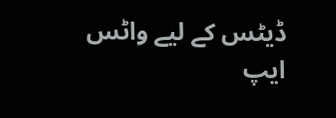ڈیٹس کے لیے واٹس ایپ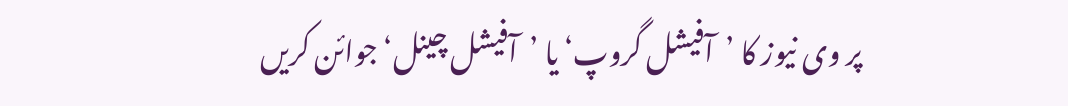پر وی نیوز کا ’آفیشل گروپ‘ یا ’آفیشل چینل‘ جوائن کریں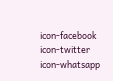icon-facebook icon-twitter icon-whatsapp